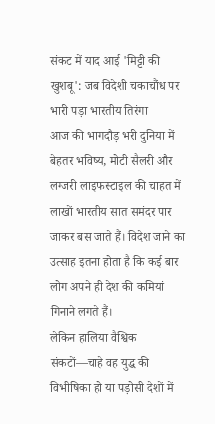संकट में याद आई 'मिट्टी की खुशबू': जब विदेशी चकाचौंध पर भारी पड़ा भारतीय तिरंगा
आज की भागदौड़ भरी दुनिया में बेहतर भविष्य, मोटी सैलरी और लग्जरी लाइफस्टाइल की चाहत में लाखों भारतीय सात समंदर पार जाकर बस जाते हैं। विदेश जाने का उत्साह इतना होता है कि कई बार लोग अपने ही देश की कमियां गिनाने लगते हैं।
लेकिन हालिया वैश्विक संकटों—चाहे वह युद्ध की विभीषिका हो या पड़ोसी देशों में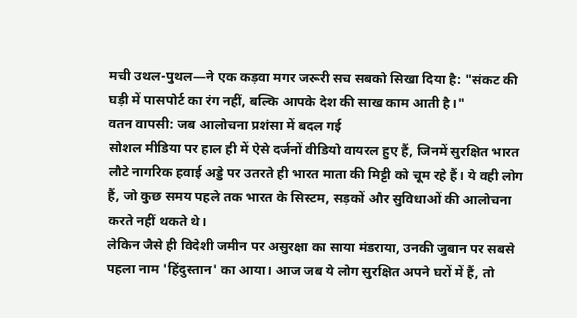मची उथल-पुथल—ने एक कड़वा मगर जरूरी सच सबको सिखा दिया है: "संकट की घड़ी में पासपोर्ट का रंग नहीं, बल्कि आपके देश की साख काम आती है।"
वतन वापसी: जब आलोचना प्रशंसा में बदल गई
सोशल मीडिया पर हाल ही में ऐसे दर्जनों वीडियो वायरल हुए हैं, जिनमें सुरक्षित भारत लौटे नागरिक हवाई अड्डे पर उतरते ही भारत माता की मिट्टी को चूम रहे हैं। ये वही लोग हैं, जो कुछ समय पहले तक भारत के सिस्टम, सड़कों और सुविधाओं की आलोचना करते नहीं थकते थे।
लेकिन जैसे ही विदेशी जमीन पर असुरक्षा का साया मंडराया, उनकी जुबान पर सबसे पहला नाम 'हिंदुस्तान' का आया। आज जब ये लोग सुरक्षित अपने घरों में हैं, तो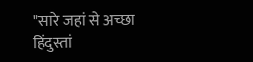"सारे जहां से अच्छा हिंदुस्तां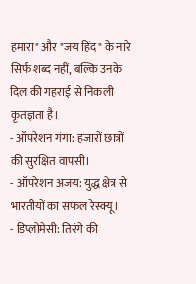हमारा" और "जय हिंद" के नारे सिर्फ शब्द नहीं, बल्कि उनके दिल की गहराई से निकली कृतज्ञता है।
- ऑपरेशन गंगा: हजारों छात्रों की सुरक्षित वापसी।
- ऑपरेशन अजय: युद्ध क्षेत्र से भारतीयों का सफल रेस्क्यू।
- डिप्लोमेसी: तिरंगे की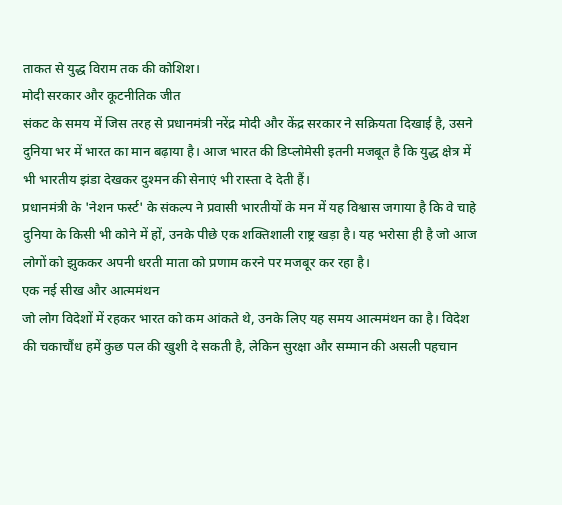ताकत से युद्ध विराम तक की कोशिश।
मोदी सरकार और कूटनीतिक जीत
संकट के समय में जिस तरह से प्रधानमंत्री नरेंद्र मोदी और केंद्र सरकार ने सक्रियता दिखाई है, उसने दुनिया भर में भारत का मान बढ़ाया है। आज भारत की डिप्लोमेसी इतनी मजबूत है कि युद्ध क्षेत्र में भी भारतीय झंडा देखकर दुश्मन की सेनाएं भी रास्ता दे देती हैं।
प्रधानमंत्री के 'नेशन फर्स्ट' के संकल्प ने प्रवासी भारतीयों के मन में यह विश्वास जगाया है कि वे चाहे दुनिया के किसी भी कोने में हों, उनके पीछे एक शक्तिशाली राष्ट्र खड़ा है। यह भरोसा ही है जो आज लोगों को झुककर अपनी धरती माता को प्रणाम करने पर मजबूर कर रहा है।
एक नई सीख और आत्ममंथन
जो लोग विदेशों में रहकर भारत को कम आंकते थे, उनके लिए यह समय आत्ममंथन का है। विदेश की चकाचौंध हमें कुछ पल की खुशी दे सकती है, लेकिन सुरक्षा और सम्मान की असली पहचान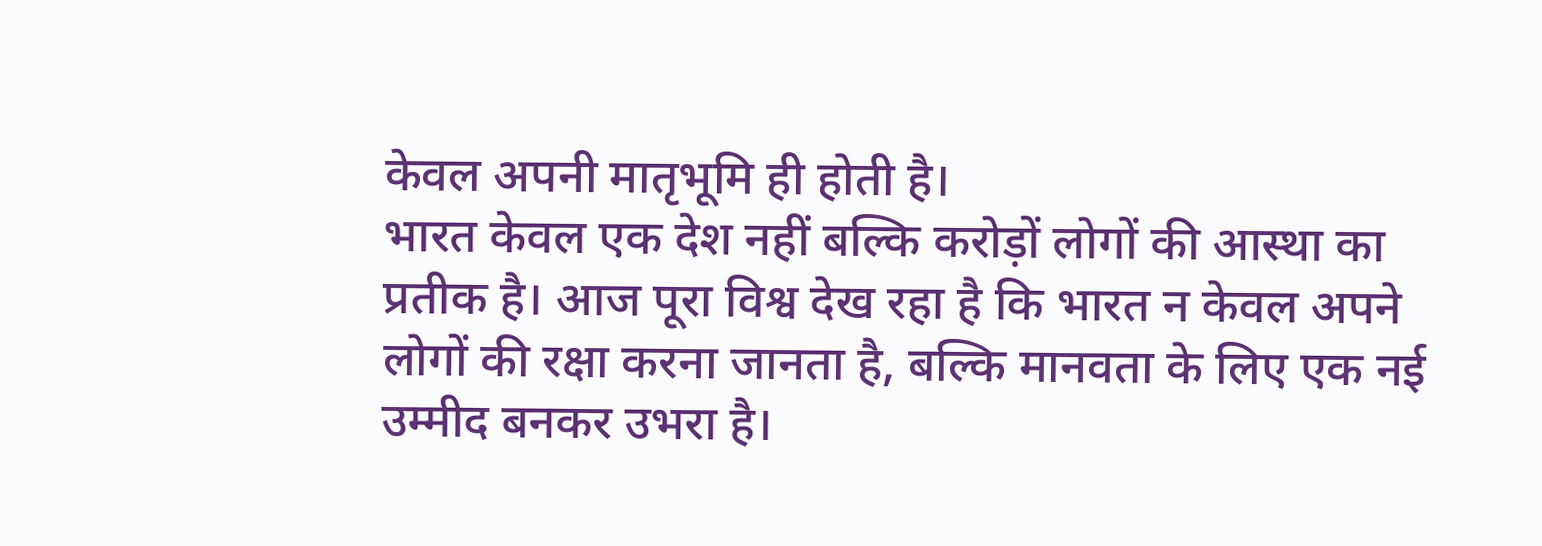केवल अपनी मातृभूमि ही होती है।
भारत केवल एक देश नहीं बल्कि करोड़ों लोगों की आस्था का प्रतीक है। आज पूरा विश्व देख रहा है कि भारत न केवल अपने लोगों की रक्षा करना जानता है, बल्कि मानवता के लिए एक नई उम्मीद बनकर उभरा है।